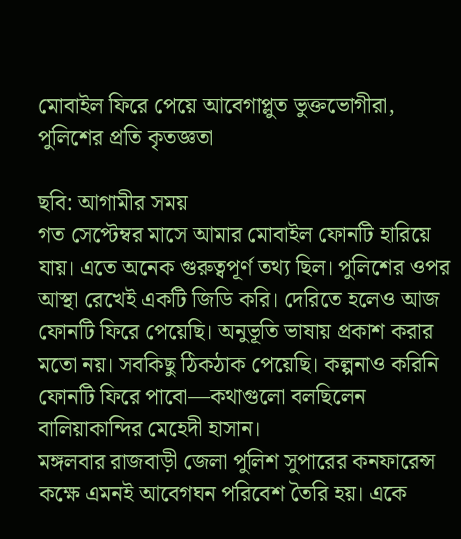মোবাইল ফিরে পেয়ে আবেগাপ্লুত ভুক্তভোগীরা, পুলিশের প্রতি কৃতজ্ঞতা

ছবি: আগামীর সময়
গত সেপ্টেম্বর মাসে আমার মোবাইল ফোনটি হারিয়ে যায়। এতে অনেক গুরুত্বপূর্ণ তথ্য ছিল। পুলিশের ওপর আস্থা রেখেই একটি জিডি করি। দেরিতে হলেও আজ ফোনটি ফিরে পেয়েছি। অনুভূতি ভাষায় প্রকাশ করার মতো নয়। সবকিছু ঠিকঠাক পেয়েছি। কল্পনাও করিনি ফোনটি ফিরে পাবো—কথাগুলো বলছিলেন বালিয়াকান্দির মেহেদী হাসান।
মঙ্গলবার রাজবাড়ী জেলা পুলিশ সুপারের কনফারেন্স কক্ষে এমনই আবেগঘন পরিবেশ তৈরি হয়। একে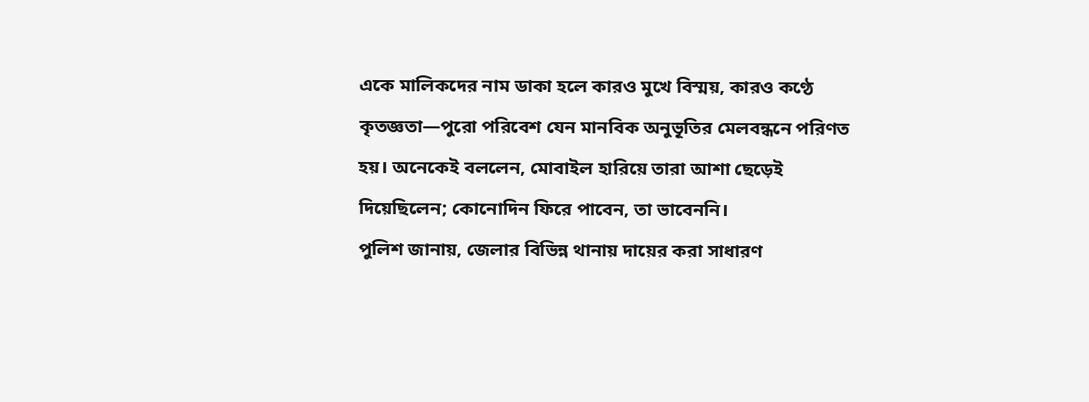একে মালিকদের নাম ডাকা হলে কারও মুখে বিস্ময়, কারও কণ্ঠে কৃতজ্ঞতা—পুরো পরিবেশ যেন মানবিক অনুভূতির মেলবন্ধনে পরিণত হয়। অনেকেই বললেন, মোবাইল হারিয়ে তারা আশা ছেড়েই দিয়েছিলেন; কোনোদিন ফিরে পাবেন, তা ভাবেননি।
পুলিশ জানায়, জেলার বিভিন্ন থানায় দায়ের করা সাধারণ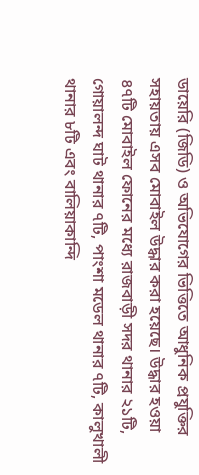ডায়েরি (জিডি) ও অভিযোগের ভিত্তিতে আধুনিক প্রযুক্তির সহায়তায় এসব মোবাইল উদ্ধার করা হয়েছে। উদ্ধার হওয়া ৪৭টি মোবাইল ফোনের মধ্যে রাজবাড়ী সদর থানার ২১টি, গোয়ালন্দ ঘাট থানার ৭টি, পাংশা মডেল থানার ৭টি, কালুখালী থানার ৮টি এবং বালিয়াকান্দি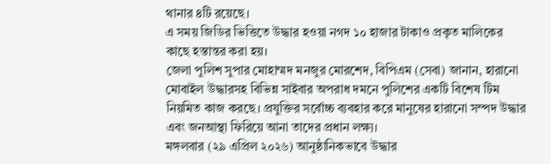থানার ৪টি রয়েছে।
এ সময় জিডির ভিত্তিতে উদ্ধার হওয়া নগদ ১০ হাজার টাকাও প্রকৃত মালিকের কাছে হস্তান্তর করা হয়।
জেলা পুলিশ সুপার মোহাম্মদ মনজুর মোরশেদ, বিপিএম (সেবা) জানান, হারানো মোবাইল উদ্ধারসহ বিভিন্ন সাইবার অপরাধ দমনে পুলিশের একটি বিশেষ টিম নিয়মিত কাজ করছে। প্রযুক্তির সর্বোচ্চ ব্যবহার করে মানুষের হারানো সম্পদ উদ্ধার এবং জনআস্থা ফিরিয়ে আনা তাদের প্রধান লক্ষ্য।
মঙ্গলবার (২৯ এপ্রিল ২০২৬) আনুষ্ঠানিকভাবে উদ্ধার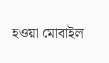হওয়া মোবাইল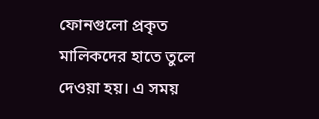ফোনগুলো প্রকৃত মালিকদের হাতে তুলে দেওয়া হয়। এ সময়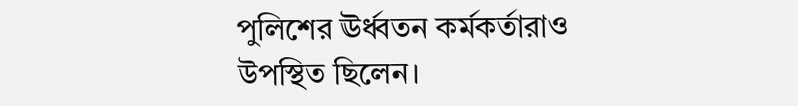পুলিশের ঊর্ধ্বতন কর্মকর্তারাও উপস্থিত ছিলেন।